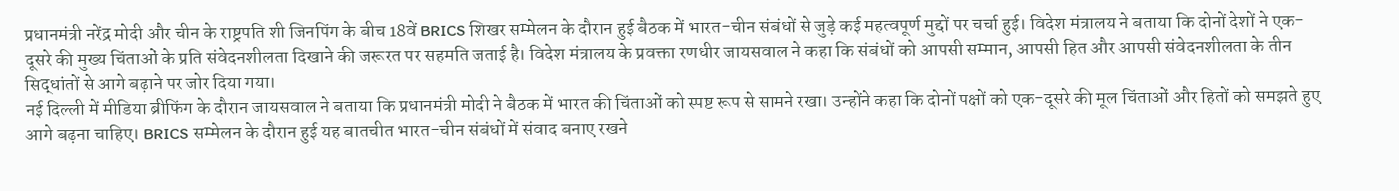प्रधानमंत्री नरेंद्र मोदी और चीन के राष्ट्रपति शी जिनपिंग के बीच 18वें BRICS शिखर सम्मेलन के दौरान हुई बैठक में भारत-चीन संबंधों से जुड़े कई महत्वपूर्ण मुद्दों पर चर्चा हुई। विदेश मंत्रालय ने बताया कि दोनों देशों ने एक-दूसरे की मुख्य चिंताओं के प्रति संवेदनशीलता दिखाने की जरूरत पर सहमति जताई है। विदेश मंत्रालय के प्रवक्ता रणधीर जायसवाल ने कहा कि संबंधों को आपसी सम्मान, आपसी हित और आपसी संवेदनशीलता के तीन सिद्धांतों से आगे बढ़ाने पर जोर दिया गया।
नई दिल्ली में मीडिया ब्रीफिंग के दौरान जायसवाल ने बताया कि प्रधानमंत्री मोदी ने बैठक में भारत की चिंताओं को स्पष्ट रूप से सामने रखा। उन्होंने कहा कि दोनों पक्षों को एक-दूसरे की मूल चिंताओं और हितों को समझते हुए आगे बढ़ना चाहिए। BRICS सम्मेलन के दौरान हुई यह बातचीत भारत-चीन संबंधों में संवाद बनाए रखने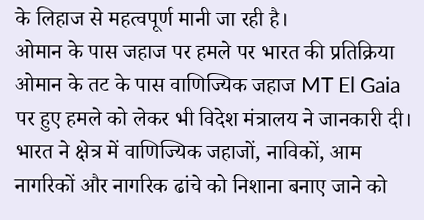के लिहाज से महत्वपूर्ण मानी जा रही है।
ओमान के पास जहाज पर हमले पर भारत की प्रतिक्रिया
ओमान के तट के पास वाणिज्यिक जहाज MT El Gaia पर हुए हमले को लेकर भी विदेश मंत्रालय ने जानकारी दी। भारत ने क्षेत्र में वाणिज्यिक जहाजों, नाविकों, आम नागरिकों और नागरिक ढांचे को निशाना बनाए जाने को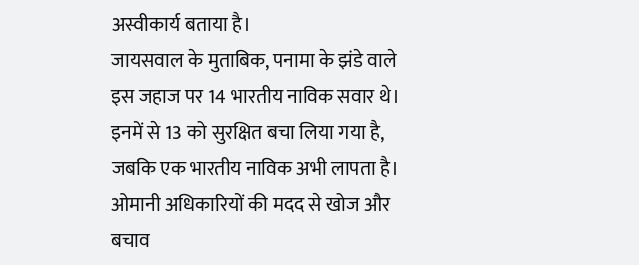अस्वीकार्य बताया है।
जायसवाल के मुताबिक, पनामा के झंडे वाले इस जहाज पर 14 भारतीय नाविक सवार थे। इनमें से 13 को सुरक्षित बचा लिया गया है, जबकि एक भारतीय नाविक अभी लापता है। ओमानी अधिकारियों की मदद से खोज और बचाव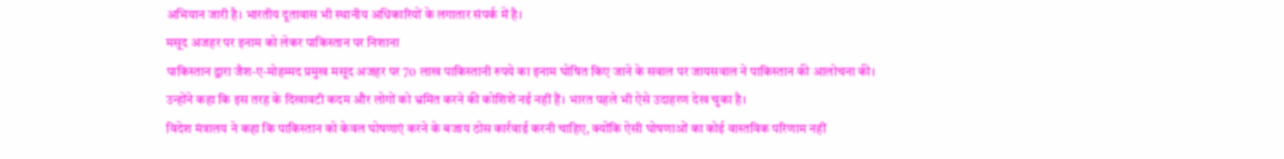अभियान जारी है। भारतीय दूतावास भी स्थानीय अधिकारियों के लगातार संपर्क में है।
मसूद अजहर पर इनाम को लेकर पाकिस्तान पर निशाना
पाकिस्तान द्वारा जैश-ए-मोहम्मद प्रमुख मसूद अजहर पर 70 लाख पाकिस्तानी रुपये का इनाम घोषित किए जाने के सवाल पर जायसवाल ने पाकिस्तान की आलोचना की। उन्होंने कहा कि इस तरह के दिखावटी कदम और लोगों को भ्रमित करने की कोशिशें नई नहीं हैं। भारत पहले भी ऐसे उदाहरण देख चुका है।
विदेश मंत्रालय ने कहा कि पाकिस्तान को केवल घोषणाएं करने के बजाय ठोस कार्रवाई करनी चाहिए, क्योंकि ऐसी घोषणाओं का कोई वास्तविक परिणाम नहीं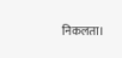निकलता।